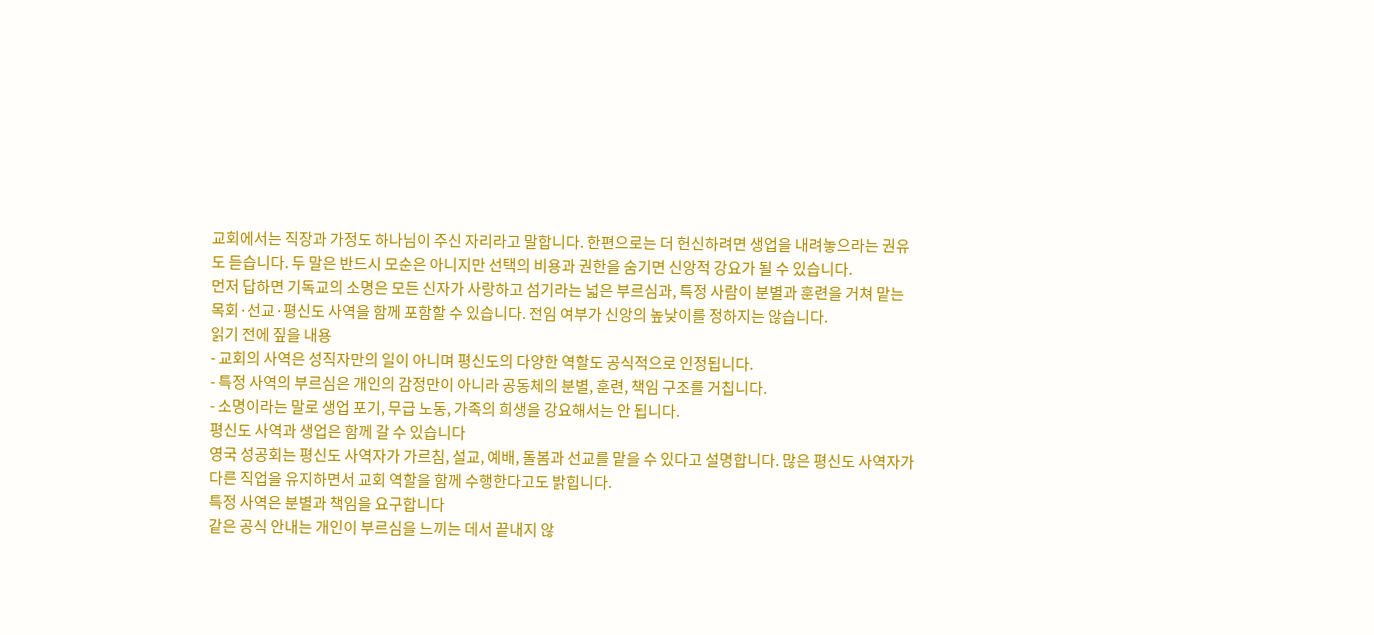교회에서는 직장과 가정도 하나님이 주신 자리라고 말합니다. 한편으로는 더 헌신하려면 생업을 내려놓으라는 권유도 듣습니다. 두 말은 반드시 모순은 아니지만 선택의 비용과 권한을 숨기면 신앙적 강요가 될 수 있습니다.
먼저 답하면 기독교의 소명은 모든 신자가 사랑하고 섬기라는 넓은 부르심과, 특정 사람이 분별과 훈련을 거쳐 맡는 목회·선교·평신도 사역을 함께 포함할 수 있습니다. 전임 여부가 신앙의 높낮이를 정하지는 않습니다.
읽기 전에 짚을 내용
- 교회의 사역은 성직자만의 일이 아니며 평신도의 다양한 역할도 공식적으로 인정됩니다.
- 특정 사역의 부르심은 개인의 감정만이 아니라 공동체의 분별, 훈련, 책임 구조를 거칩니다.
- 소명이라는 말로 생업 포기, 무급 노동, 가족의 희생을 강요해서는 안 됩니다.
평신도 사역과 생업은 함께 갈 수 있습니다
영국 성공회는 평신도 사역자가 가르침, 설교, 예배, 돌봄과 선교를 맡을 수 있다고 설명합니다. 많은 평신도 사역자가 다른 직업을 유지하면서 교회 역할을 함께 수행한다고도 밝힙니다.
특정 사역은 분별과 책임을 요구합니다
같은 공식 안내는 개인이 부르심을 느끼는 데서 끝내지 않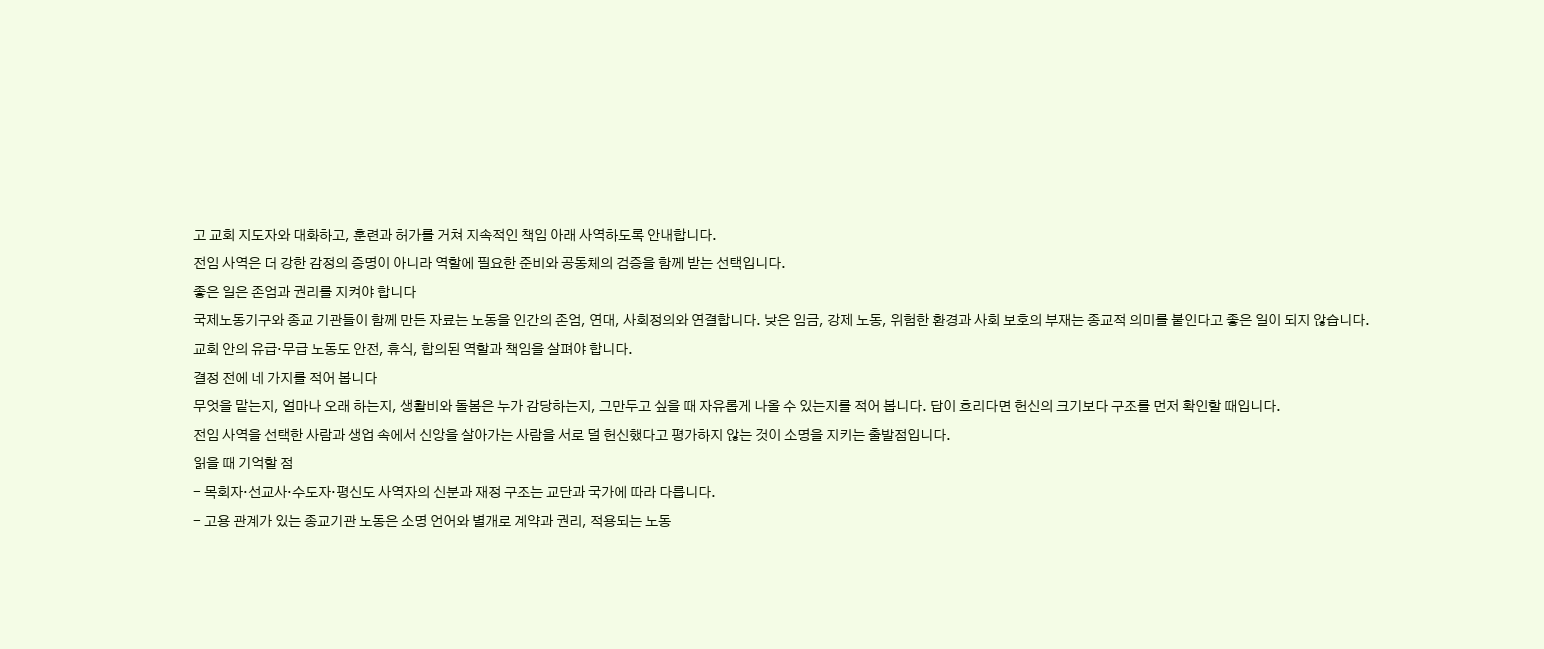고 교회 지도자와 대화하고, 훈련과 허가를 거쳐 지속적인 책임 아래 사역하도록 안내합니다.
전임 사역은 더 강한 감정의 증명이 아니라 역할에 필요한 준비와 공동체의 검증을 함께 받는 선택입니다.
좋은 일은 존엄과 권리를 지켜야 합니다
국제노동기구와 종교 기관들이 함께 만든 자료는 노동을 인간의 존엄, 연대, 사회정의와 연결합니다. 낮은 임금, 강제 노동, 위험한 환경과 사회 보호의 부재는 종교적 의미를 붙인다고 좋은 일이 되지 않습니다.
교회 안의 유급·무급 노동도 안전, 휴식, 합의된 역할과 책임을 살펴야 합니다.
결정 전에 네 가지를 적어 봅니다
무엇을 맡는지, 얼마나 오래 하는지, 생활비와 돌봄은 누가 감당하는지, 그만두고 싶을 때 자유롭게 나올 수 있는지를 적어 봅니다. 답이 흐리다면 헌신의 크기보다 구조를 먼저 확인할 때입니다.
전임 사역을 선택한 사람과 생업 속에서 신앙을 살아가는 사람을 서로 덜 헌신했다고 평가하지 않는 것이 소명을 지키는 출발점입니다.
읽을 때 기억할 점
- 목회자·선교사·수도자·평신도 사역자의 신분과 재정 구조는 교단과 국가에 따라 다릅니다.
- 고용 관계가 있는 종교기관 노동은 소명 언어와 별개로 계약과 권리, 적용되는 노동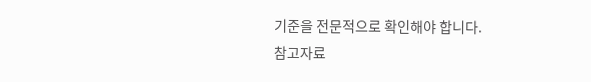기준을 전문적으로 확인해야 합니다.
참고자료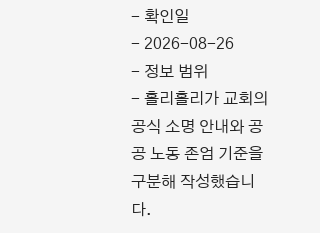- 확인일
- 2026-08-26
- 정보 범위
- 홀리홀리가 교회의 공식 소명 안내와 공공 노동 존엄 기준을 구분해 작성했습니다.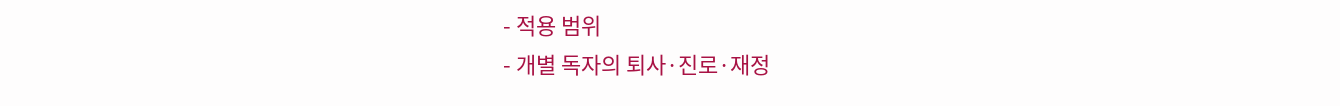- 적용 범위
- 개별 독자의 퇴사·진로·재정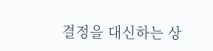결정을 대신하는 상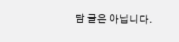담 글은 아닙니다.